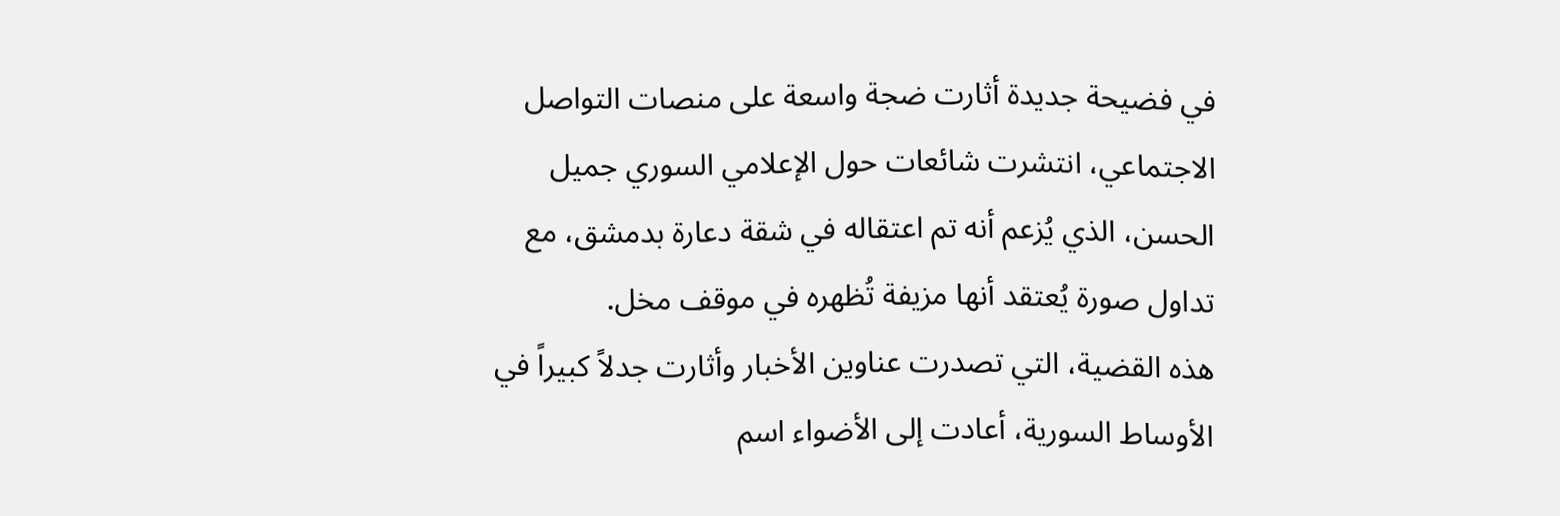في فضيحة جديدة أثارت ضجة واسعة على منصات التواصل الاجتماعي، انتشرت شائعات حول الإعلامي السوري جميل الحسن، الذي يُزعم أنه تم اعتقاله في شقة دعارة بدمشق، مع تداول صورة يُعتقد أنها مزيفة تُظهره في موقف مخل.
هذه القضية، التي تصدرت عناوين الأخبار وأثارت جدلاً كبيراً في الأوساط السورية، أعادت إلى الأضواء اسم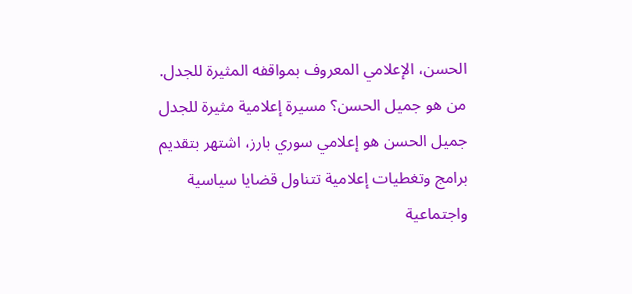الحسن، الإعلامي المعروف بمواقفه المثيرة للجدل.
من هو جميل الحسن؟ مسيرة إعلامية مثيرة للجدل
جميل الحسن هو إعلامي سوري بارز، اشتهر بتقديم برامج وتغطيات إعلامية تتناول قضايا سياسية واجتماعية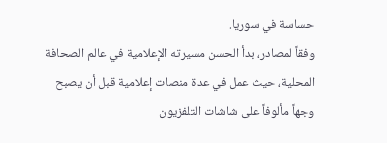حساسة في سوريا.
وفقاً لمصادر، بدأ الحسن مسيرته الإعلامية في عالم الصحافة المحلية، حيث عمل في عدة منصات إعلامية قبل أن يصبح وجهاً مألوفاً على شاشات التلفزيون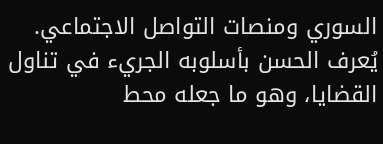السوري ومنصات التواصل الاجتماعي.
يُعرف الحسن بأسلوبه الجريء في تناول القضايا، وهو ما جعله محط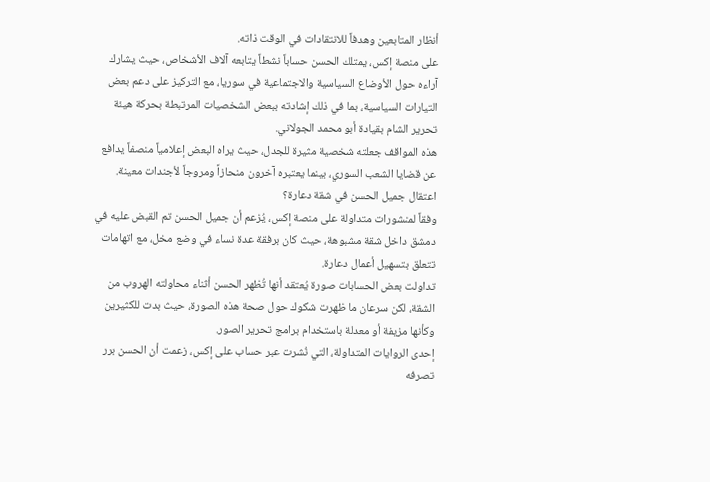أنظار المتابعين وهدفاً للانتقادات في الوقت ذاته.
على منصة إكس، يمتلك الحسن حساباً نشطاً يتابعه آلاف الأشخاص، حيث يشارك آراءه حول الأوضاع السياسية والاجتماعية في سوريا، مع التركيز على دعم بعض التيارات السياسية، بما في ذلك إشادته ببعض الشخصيات المرتبطة بحركة هيئة تحرير الشام بقيادة أبو محمد الجولاني.
هذه المواقف جعلته شخصية مثيرة للجدل، حيث يراه البعض إعلامياً منصفاً يدافع عن قضايا الشعب السوري، بينما يعتبره آخرون منحازاً ومروجاً لأجندات معينة.
اعتقال جميل الحسن في شقة دعارة؟
وفقاً لمنشورات متداولة على منصة إكس، يُزعم أن جميل الحسن تم القبض عليه في دمشق داخل شقة مشبوهة، حيث كان برفقة عدة نساء في وضع مخل، مع اتهامات تتعلق بتسهيل أعمال دعارة.
تداولت بعض الحسابات صورة يُعتقد أنها تُظهر الحسن أثناء محاولته الهروب من الشقة، لكن سرعان ما ظهرت شكوك حول صحة هذه الصورة، حيث بدت للكثيرين وكأنها مزيفة أو معدلة باستخدام برامج تحرير الصور.
إحدى الروايات المتداولة، التي نُشرت عبر حساب على إكس، زعمت أن الحسن برر تصرفه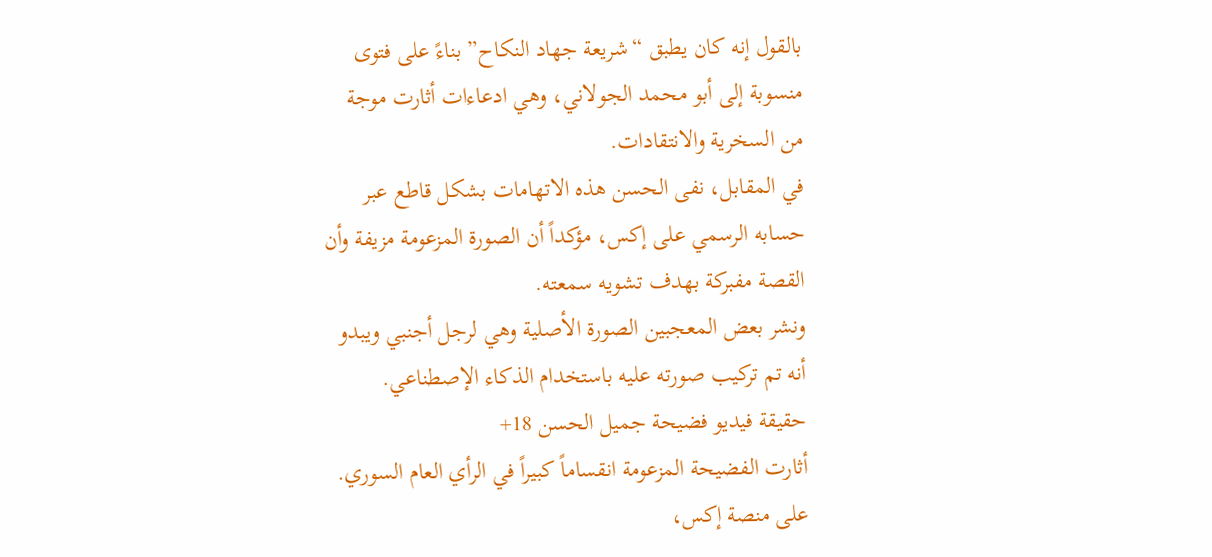بالقول إنه كان يطبق “شريعة جهاد النكاح” بناءً على فتوى منسوبة إلى أبو محمد الجولاني، وهي ادعاءات أثارت موجة من السخرية والانتقادات.
في المقابل، نفى الحسن هذه الاتهامات بشكل قاطع عبر حسابه الرسمي على إكس، مؤكداً أن الصورة المزعومة مزيفة وأن القصة مفبركة بهدف تشويه سمعته.
ونشر بعض المعجبين الصورة الأصلية وهي لرجل أجنبي ويبدو أنه تم تركيب صورته عليه باستخدام الذكاء الإصطناعي.
حقيقة فيديو فضيحة جميل الحسن 18+
أثارت الفضيحة المزعومة انقساماً كبيراً في الرأي العام السوري. على منصة إكس،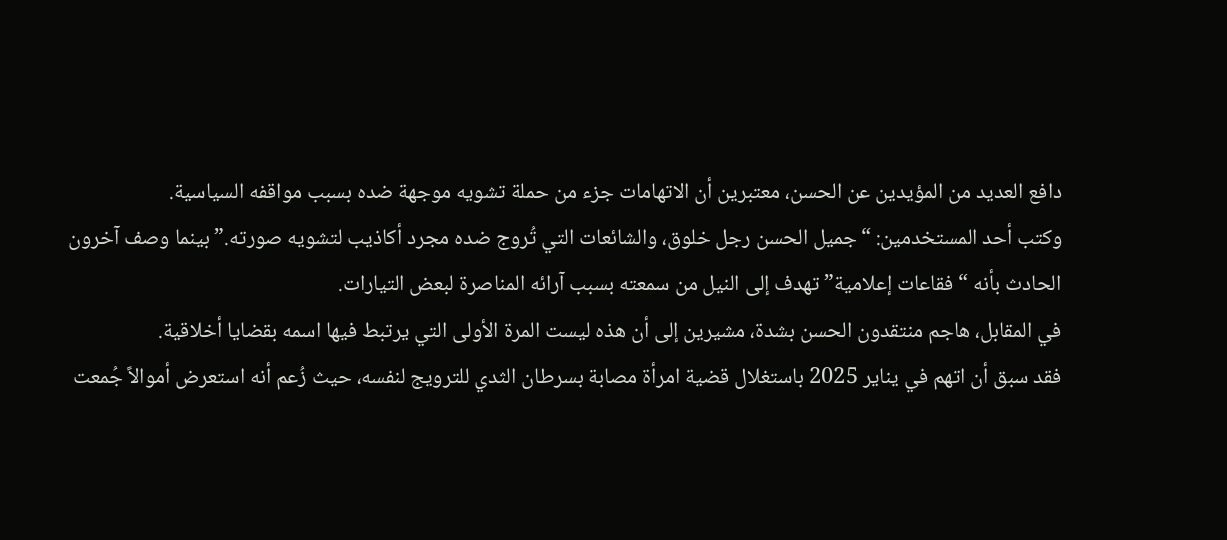دافع العديد من المؤيدين عن الحسن، معتبرين أن الاتهامات جزء من حملة تشويه موجهة ضده بسبب مواقفه السياسية.
وكتب أحد المستخدمين: “جميل الحسن رجل خلوق، والشائعات التي تُروج ضده مجرد أكاذيب لتشويه صورته.” بينما وصف آخرون الحادث بأنه “فقاعات إعلامية” تهدف إلى النيل من سمعته بسبب آرائه المناصرة لبعض التيارات.
في المقابل، هاجم منتقدون الحسن بشدة، مشيرين إلى أن هذه ليست المرة الأولى التي يرتبط فيها اسمه بقضايا أخلاقية.
فقد سبق أن اتهم في يناير 2025 باستغلال قضية امرأة مصابة بسرطان الثدي للترويج لنفسه، حيث زُعم أنه استعرض أموالاً جُمعت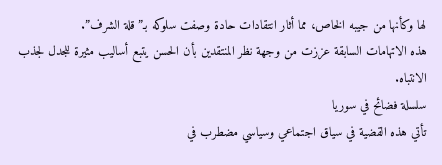لها وكأنها من جيبه الخاص، مما أثار انتقادات حادة وصفت سلوكه بـ”قلة الشرف”.
هذه الاتهامات السابقة عززت من وجهة نظر المنتقدين بأن الحسن يتبع أساليب مثيرة للجدل لجذب الانتباه.
سلسلة فضائح في سوريا
تأتي هذه القضية في سياق اجتماعي وسياسي مضطرب في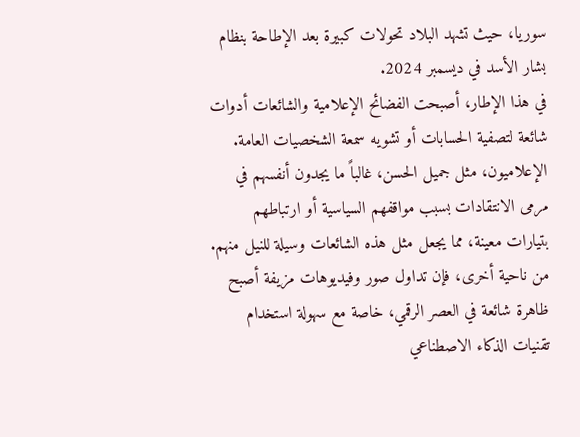سوريا، حيث تشهد البلاد تحولات كبيرة بعد الإطاحة بنظام بشار الأسد في ديسمبر 2024.
في هذا الإطار، أصبحت الفضائح الإعلامية والشائعات أدوات شائعة لتصفية الحسابات أو تشويه سمعة الشخصيات العامة.
الإعلاميون، مثل جميل الحسن، غالباً ما يجدون أنفسهم في مرمى الانتقادات بسبب مواقفهم السياسية أو ارتباطهم بتيارات معينة، مما يجعل مثل هذه الشائعات وسيلة للنيل منهم.
من ناحية أخرى، فإن تداول صور وفيديوهات مزيفة أصبح ظاهرة شائعة في العصر الرقمي، خاصة مع سهولة استخدام تقنيات الذكاء الاصطناعي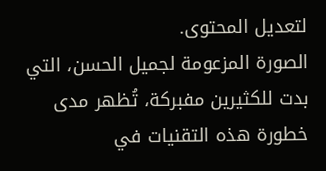لتعديل المحتوى.
الصورة المزعومة لجميل الحسن، التي بدت للكثيرين مفبركة، تُظهر مدى خطورة هذه التقنيات في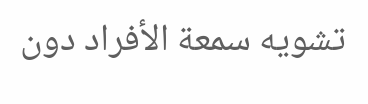تشويه سمعة الأفراد دون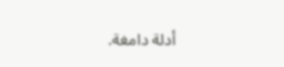أدلة دامغة.